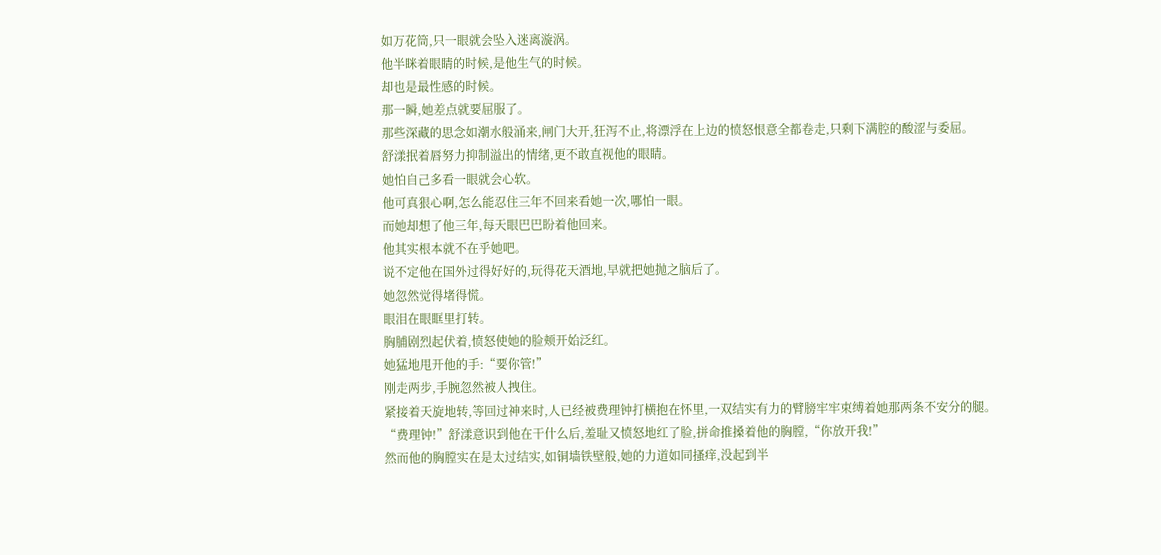如万花筒,只一眼就会坠入迷离漩涡。
他半眯着眼睛的时候,是他生气的时候。
却也是最性感的时候。
那一瞬,她差点就要屈服了。
那些深藏的思念如潮水般涌来,闸门大开,狂泻不止,将漂浮在上边的愤怒恨意全都卷走,只剩下满腔的酸涩与委屈。
舒漾抿着唇努力抑制溢出的情绪,更不敢直视他的眼睛。
她怕自己多看一眼就会心软。
他可真狠心啊,怎么能忍住三年不回来看她一次,哪怕一眼。
而她却想了他三年,每天眼巴巴盼着他回来。
他其实根本就不在乎她吧。
说不定他在国外过得好好的,玩得花天酒地,早就把她抛之脑后了。
她忽然觉得堵得慌。
眼泪在眼眶里打转。
胸脯剧烈起伏着,愤怒使她的脸颊开始泛红。
她猛地甩开他的手:“要你管!”
刚走两步,手腕忽然被人拽住。
紧接着天旋地转,等回过神来时,人已经被费理钟打横抱在怀里,一双结实有力的臂膀牢牢束缚着她那两条不安分的腿。
“费理钟!”舒漾意识到他在干什么后,羞耻又愤怒地红了脸,拼命推搡着他的胸膛,“你放开我!”
然而他的胸膛实在是太过结实,如铜墙铁壁般,她的力道如同搔痒,没起到半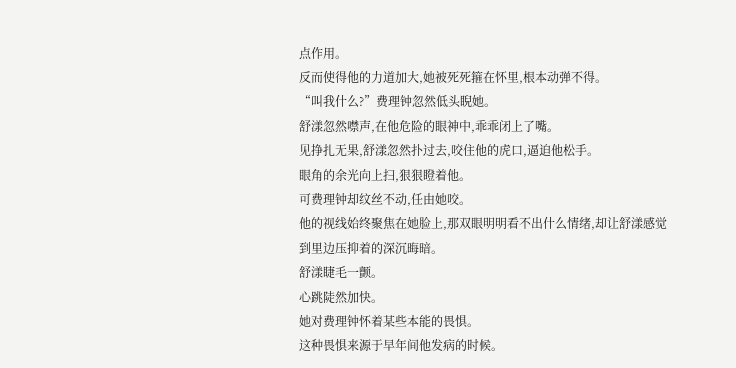点作用。
反而使得他的力道加大,她被死死箍在怀里,根本动弹不得。
“叫我什么?”费理钟忽然低头睨她。
舒漾忽然噤声,在他危险的眼神中,乖乖闭上了嘴。
见挣扎无果,舒漾忽然扑过去,咬住他的虎口,逼迫他松手。
眼角的余光向上扫,狠狠瞪着他。
可费理钟却纹丝不动,任由她咬。
他的视线始终聚焦在她脸上,那双眼明明看不出什么情绪,却让舒漾感觉到里边压抑着的深沉晦暗。
舒漾睫毛一颤。
心跳陡然加快。
她对费理钟怀着某些本能的畏惧。
这种畏惧来源于早年间他发病的时候。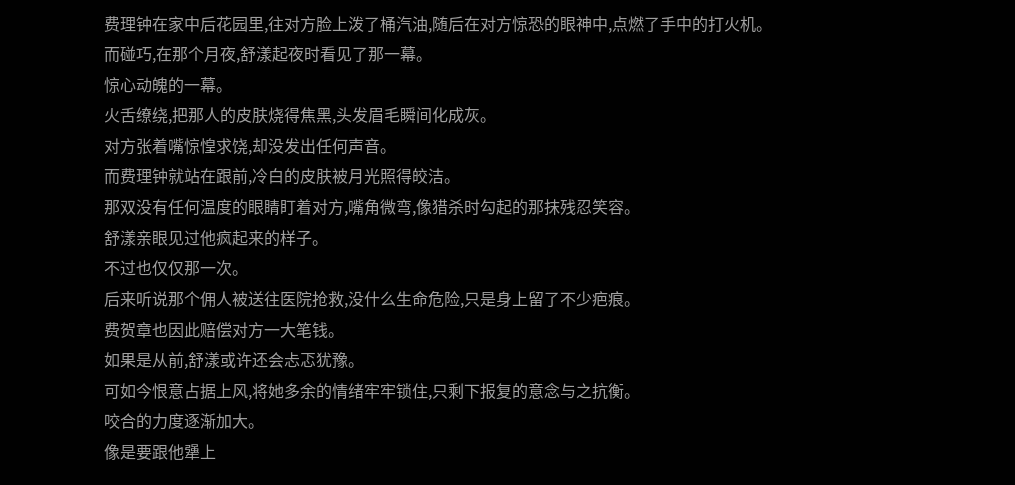费理钟在家中后花园里,往对方脸上泼了桶汽油,随后在对方惊恐的眼神中,点燃了手中的打火机。
而碰巧,在那个月夜,舒漾起夜时看见了那一幕。
惊心动魄的一幕。
火舌缭绕,把那人的皮肤烧得焦黑,头发眉毛瞬间化成灰。
对方张着嘴惊惶求饶,却没发出任何声音。
而费理钟就站在跟前,冷白的皮肤被月光照得皎洁。
那双没有任何温度的眼睛盯着对方,嘴角微弯,像猎杀时勾起的那抹残忍笑容。
舒漾亲眼见过他疯起来的样子。
不过也仅仅那一次。
后来听说那个佣人被送往医院抢救,没什么生命危险,只是身上留了不少疤痕。
费贺章也因此赔偿对方一大笔钱。
如果是从前,舒漾或许还会忐忑犹豫。
可如今恨意占据上风,将她多余的情绪牢牢锁住,只剩下报复的意念与之抗衡。
咬合的力度逐渐加大。
像是要跟他犟上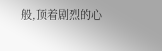般,顶着剧烈的心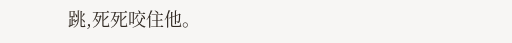跳,死死咬住他。